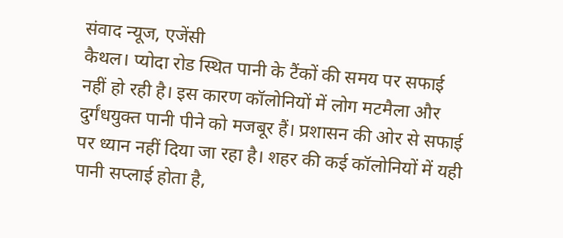संवाद न्यूज, एजेंसी
कैथल। प्योदा रोड स्थित पानी के टैंकों की समय पर सफाई नहीं हो रही है। इस कारण कॉलोनियों में लोग मटमैला और दुर्गंधयुक्त पानी पीने को मजबूर हैं। प्रशासन की ओर से सफाई पर ध्यान नहीं दिया जा रहा है। शहर की कई कॉलोनियों में यही पानी सप्लाई होता है,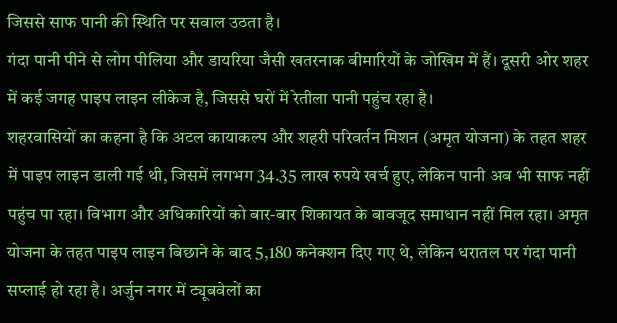जिससे साफ पानी की स्थिति पर सवाल उठता है।
गंदा पानी पीने से लोग पीलिया और डायरिया जैसी खतरनाक बीमारियों के जोखिम में हैं। दूसरी ओर शहर में कई जगह पाइप लाइन लीकेज है, जिससे घरों में रेतीला पानी पहुंच रहा है।
शहरवासियों का कहना है कि अटल कायाकल्प और शहरी परिवर्तन मिशन (अमृत योजना) के तहत शहर में पाइप लाइन डाली गई थी, जिसमें लगभग 34.35 लाख रुपये खर्च हुए, लेकिन पानी अब भी साफ नहीं पहुंच पा रहा। विभाग और अधिकारियों को बार-बार शिकायत के बावजूद समाधान नहीं मिल रहा। अमृत योजना के तहत पाइप लाइन बिछाने के बाद 5,180 कनेक्शन दिए गए थे, लेकिन धरातल पर गंदा पानी सप्लाई हो रहा है। अर्जुन नगर में ट्यूबवेलों का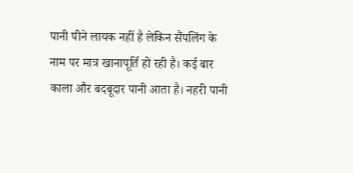पानी पीने लायक नहीं है लेकिन सैंपलिंग के नाम पर मात्र खानापूर्ति हो रही है। कई बार काला और बदबूदार पानी आता है। नहरी पानी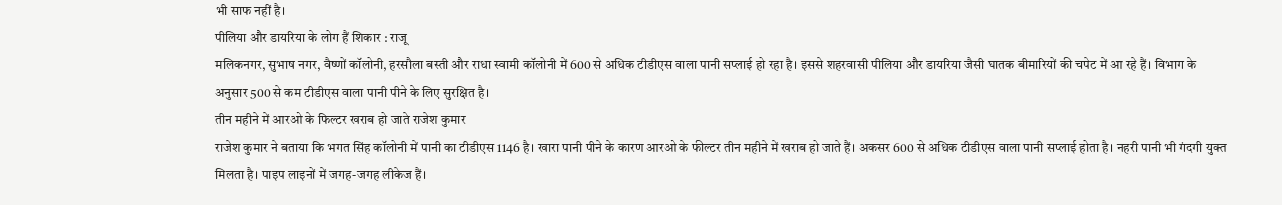भी साफ नहीं है।
पीलिया और डायरिया के लोग हैं शिकार : राजू
मलिकनगर, सुभाष नगर, वैष्णों कॉलोनी, हरसौला बस्ती और राधा स्वामी कॉलोनी में 600 से अधिक टीडीएस वाला पानी सप्लाई हो रहा है। इससे शहरवासी पीलिया और डायरिया जैसी घातक बीमारियों की चपेट में आ रहे हैं। विभाग के अनुसार 500 से कम टीडीएस वाला पानी पीने के लिए सुरक्षित है।
तीन महीने में आरओ के फिल्टर खराब हो जाते राजेश कुमार
राजेश कुमार ने बताया कि भगत सिंह कॉलोनी में पानी का टीडीएस 1146 है। खारा पानी पीने के कारण आरओ के फील्टर तीन महीने में खराब हो जाते हैं। अकसर 600 से अधिक टीडीएस वाला पानी सप्लाई होता है। नहरी पानी भी गंदगी युक्त मिलता है। पाइप लाइनों में जगह-जगह लीकेज हैं।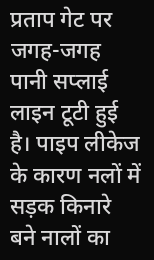प्रताप गेट पर जगह-जगह पानी सप्लाई लाइन टूटी हुई है। पाइप लीकेज के कारण नलों में सड़क किनारे बने नालों का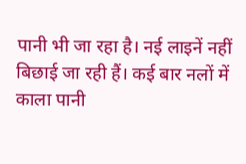पानी भी जा रहा है। नई लाइनें नहीं बिछाई जा रही हैं। कई बार नलों में काला पानी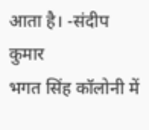आता है। -संदीप कुमार
भगत सिंह कॉलोनी में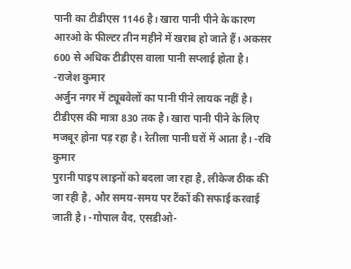पानी का टीडीएस 1146 है। खारा पानी पीने के कारण आरओ के फील्टर तीन महीने में खराब हो जाते हैं। अकसर 600 से अधिक टीडीएस वाला पानी सप्लाई होता है। -राजेश कुमार
अर्जुन नगर में ट्यूबवेलों का पानी पीने लायक नहीं है। टीडीएस की मात्रा 830 तक है। खारा पानी पीने के लिए मजबूर होना पड़ रहा है। रेतीला पानी घरों में आता है। -रवि कुमार
पुरानी पाइप लाइनों को बदला जा रहा है, लीकेज ठीक की जा रही है, और समय-समय पर टैंकों की सफाई करवाई जाती है। -गोपाल वैद, एसडीओ-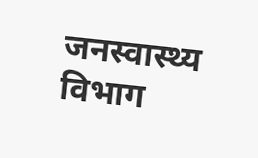जनस्वास्थ्य विभाग